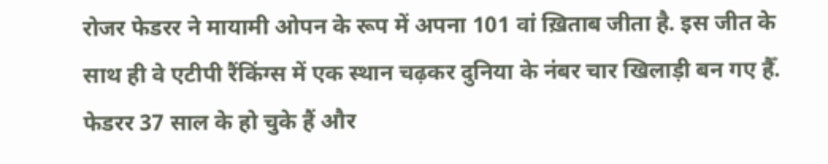रोजर फेडरर ने मायामी ओपन के रूप में अपना 101 वां ख़िताब जीता है. इस जीत के साथ ही वे एटीपी रैंकिंग्स में एक स्थान चढ़कर दुनिया के नंबर चार खिलाड़ी बन गए हैँ. फेडरर 37 साल के हो चुके हैं और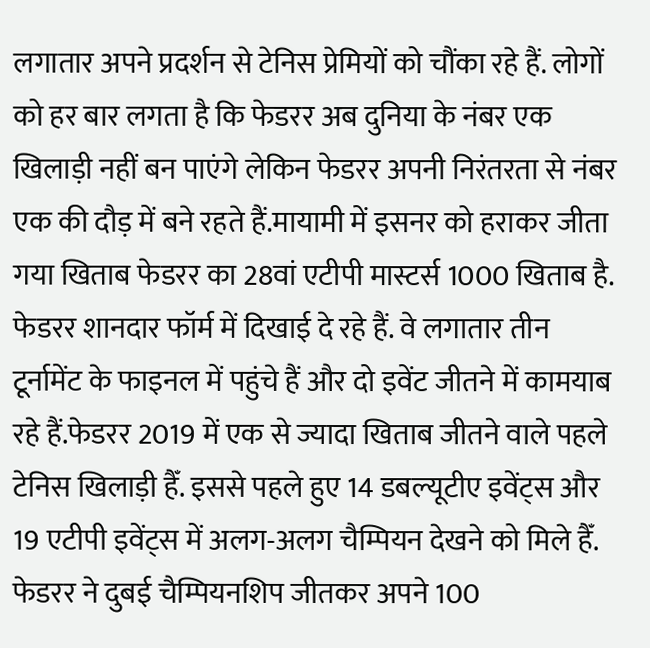लगातार अपने प्रदर्शन से टेनिस प्रेमियों को चौंका रहे हैं. लोगों को हर बार लगता है कि फेडरर अब दुनिया के नंबर एक खिलाड़ी नहीं बन पाएंगे लेकिन फेडरर अपनी निरंतरता से नंबर एक की दौड़ में बने रहते हैं.मायामी में इसनर को हराकर जीता गया खिताब फेडरर का 28वां एटीपी मास्टर्स 1000 खिताब है. फेडरर शानदार फॉर्म में दिखाई दे रहे हैं. वे लगातार तीन टूर्नामेंट के फाइनल में पहुंचे हैं और दो इवेंट जीतने में कामयाब रहे हैं.फेडरर 2019 में एक से ज्यादा खिताब जीतने वाले पहले टेनिस खिलाड़ी हैँ. इससे पहले हुए 14 डबल्यूटीए इवेंट्स और 19 एटीपी इवेंट्स में अलग-अलग चैम्पियन देखने को मिले हैँ. फेडरर ने दुबई चैम्पियनशिप जीतकर अपने 100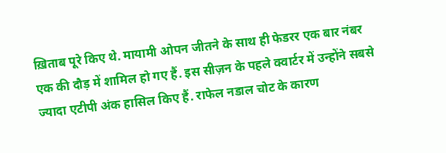ख़िताब पूरे किए थे. मायामी ओपन जीतने के साथ ही फेडरर एक बार नंबर एक की दौड़ में शामिल हो गए हैं. इस सीज़न के पहले क्वार्टर में उन्होंने सबसे ज्यादा एटीपी अंक हासिल किए हैं. राफेल नडाल चोट के कारण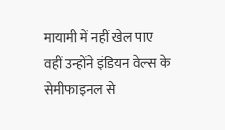मायामी में नहीं खेल पाए वहीं उन्होंने इंडियन वेल्स के सेमीफाइनल से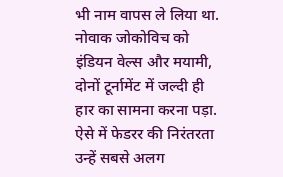भी नाम वापस ले लिया था. नोवाक जोकोविच को इंडियन वेल्स और मयामी, दोनों टूर्नामेंट में जल्दी ही हार का सामना करना पड़ा. ऐसे में फेडरर की निरंतरता उन्हें सबसे अलग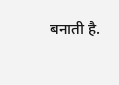बनाती है.